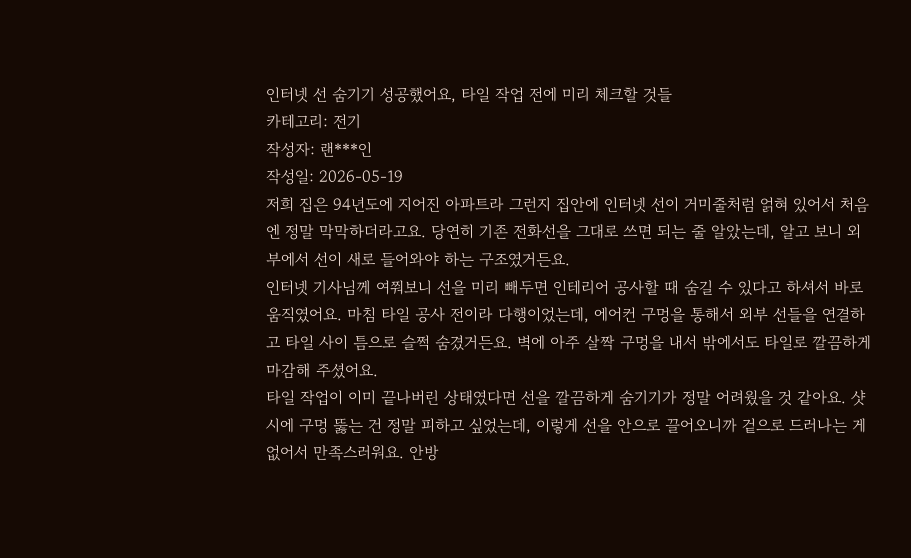인터넷 선 숨기기 성공했어요, 타일 작업 전에 미리 체크할 것들
카테고리: 전기
작성자: 랜***인
작성일: 2026-05-19
저희 집은 94년도에 지어진 아파트라 그런지 집안에 인터넷 선이 거미줄처럼 얽혀 있어서 처음엔 정말 막막하더라고요. 당연히 기존 전화선을 그대로 쓰면 되는 줄 알았는데, 알고 보니 외부에서 선이 새로 들어와야 하는 구조였거든요.
인터넷 기사님께 여쭤보니 선을 미리 빼두면 인테리어 공사할 때 숨길 수 있다고 하셔서 바로 움직였어요. 마침 타일 공사 전이라 다행이었는데, 에어컨 구멍을 통해서 외부 선들을 연결하고 타일 사이 틈으로 슬쩍 숨겼거든요. 벽에 아주 살짝 구멍을 내서 밖에서도 타일로 깔끔하게 마감해 주셨어요.
타일 작업이 이미 끝나버린 상태였다면 선을 깔끔하게 숨기기가 정말 어려웠을 것 같아요. 샷시에 구멍 뚫는 건 정말 피하고 싶었는데, 이렇게 선을 안으로 끌어오니까 겉으로 드러나는 게 없어서 만족스러워요. 안방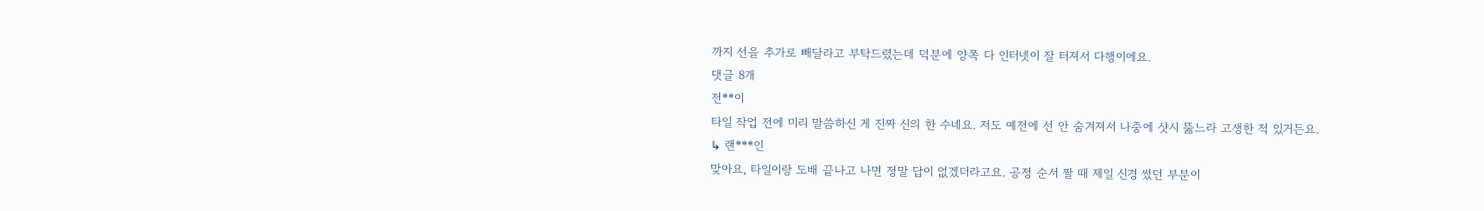까지 선을 추가로 빼달라고 부탁드렸는데 덕분에 양쪽 다 인터넷이 잘 터져서 다행이에요.
댓글 8개
전**이
타일 작업 전에 미리 말씀하신 게 진짜 신의 한 수네요. 저도 예전에 선 안 숨겨져서 나중에 샷시 뚫느라 고생한 적 있거든요.
↳ 랜***인
맞아요, 타일이랑 도배 끝나고 나면 정말 답이 없겠더라고요. 공정 순서 짤 때 제일 신경 썼던 부분이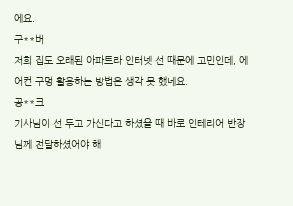에요.
구**버
저희 집도 오래된 아파트라 인터넷 선 때문에 고민인데, 에어컨 구멍 활용하는 방법은 생각 못 했네요.
공**크
기사님이 선 두고 가신다고 하셨을 때 바로 인테리어 반장님께 전달하셨어야 해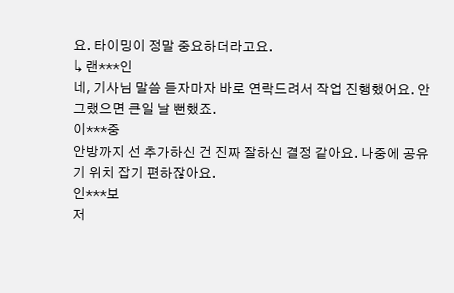요. 타이밍이 정말 중요하더라고요.
↳ 랜***인
네, 기사님 말씀 듣자마자 바로 연락드려서 작업 진행했어요. 안 그랬으면 큰일 날 뻔했죠.
이***중
안방까지 선 추가하신 건 진짜 잘하신 결정 같아요. 나중에 공유기 위치 잡기 편하잖아요.
인***보
저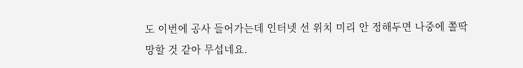도 이번에 공사 들어가는데 인터넷 선 위치 미리 안 정해두면 나중에 쫄딱 망할 것 같아 무섭네요.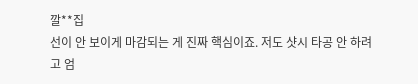깔**집
선이 안 보이게 마감되는 게 진짜 핵심이죠. 저도 샷시 타공 안 하려고 엄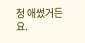청 애썼거든요.